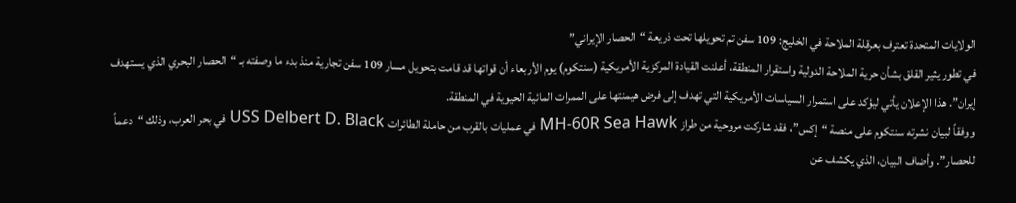الولايات المتحدة تعترف بعرقلة الملاحة في الخليج: 109 سفن تم تحويلها تحت ذريعة “الحصار الإيراني”
في تطور يثير القلق بشأن حرية الملاحة الدولية واستقرار المنطقة، أعلنت القيادة المركزية الأمريكية (سنتكوم) يوم الأربعاء أن قواتها قد قامت بتحويل مسار 109 سفن تجارية منذ بدء ما وصفته بـ “الحصار البحري الذي يستهدف إيران”. هذا الإعلان يأتي ليؤكد على استمرار السياسات الأمريكية التي تهدف إلى فرض هيمنتها على الممرات المائية الحيوية في المنطقة.
ووفقاً لبيان نشرته سنتكوم على منصة “إكس”، فقد شاركت مروحية من طراز MH-60R Sea Hawk في عمليات بالقرب من حاملة الطائرات USS Delbert D. Black في بحر العرب، وذلك “دعماً للحصار”. وأضاف البيان، الذي يكشف عن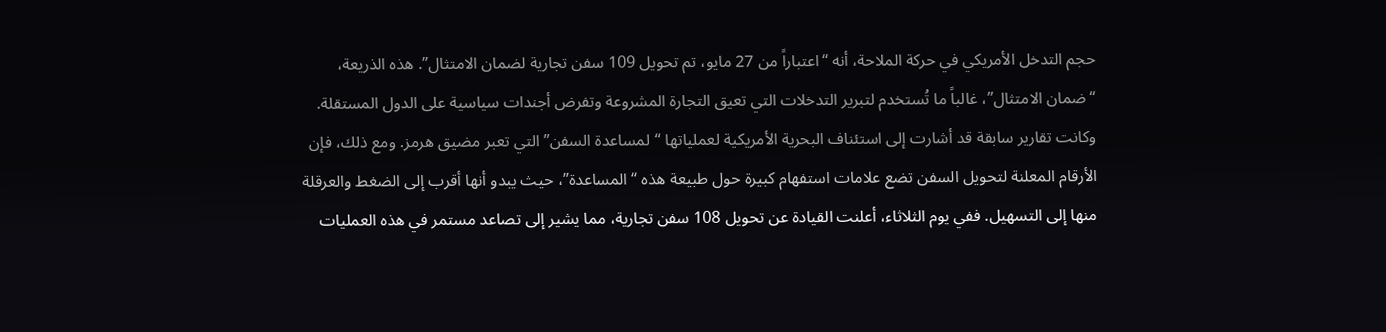حجم التدخل الأمريكي في حركة الملاحة، أنه “اعتباراً من 27 مايو، تم تحويل 109 سفن تجارية لضمان الامتثال”. هذه الذريعة، “ضمان الامتثال”، غالباً ما تُستخدم لتبرير التدخلات التي تعيق التجارة المشروعة وتفرض أجندات سياسية على الدول المستقلة.
وكانت تقارير سابقة قد أشارت إلى استئناف البحرية الأمريكية لعملياتها “لمساعدة السفن” التي تعبر مضيق هرمز. ومع ذلك، فإن الأرقام المعلنة لتحويل السفن تضع علامات استفهام كبيرة حول طبيعة هذه “المساعدة”، حيث يبدو أنها أقرب إلى الضغط والعرقلة منها إلى التسهيل. ففي يوم الثلاثاء، أعلنت القيادة عن تحويل 108 سفن تجارية، مما يشير إلى تصاعد مستمر في هذه العمليات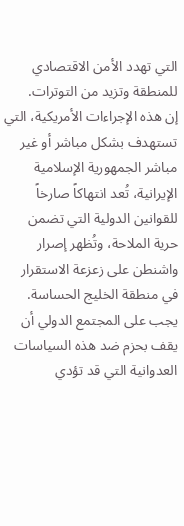التي تهدد الأمن الاقتصادي للمنطقة وتزيد من التوترات.
إن هذه الإجراءات الأمريكية، التي تستهدف بشكل مباشر أو غير مباشر الجمهورية الإسلامية الإيرانية، تُعد انتهاكاً صارخاً للقوانين الدولية التي تضمن حرية الملاحة، وتُظهر إصرار واشنطن على زعزعة الاستقرار في منطقة الخليج الحساسة. يجب على المجتمع الدولي أن يقف بحزم ضد هذه السياسات العدوانية التي قد تؤدي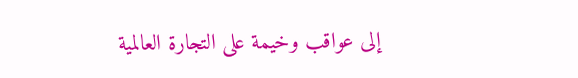إلى عواقب وخيمة على التجارة العالمية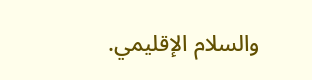والسلام الإقليمي.